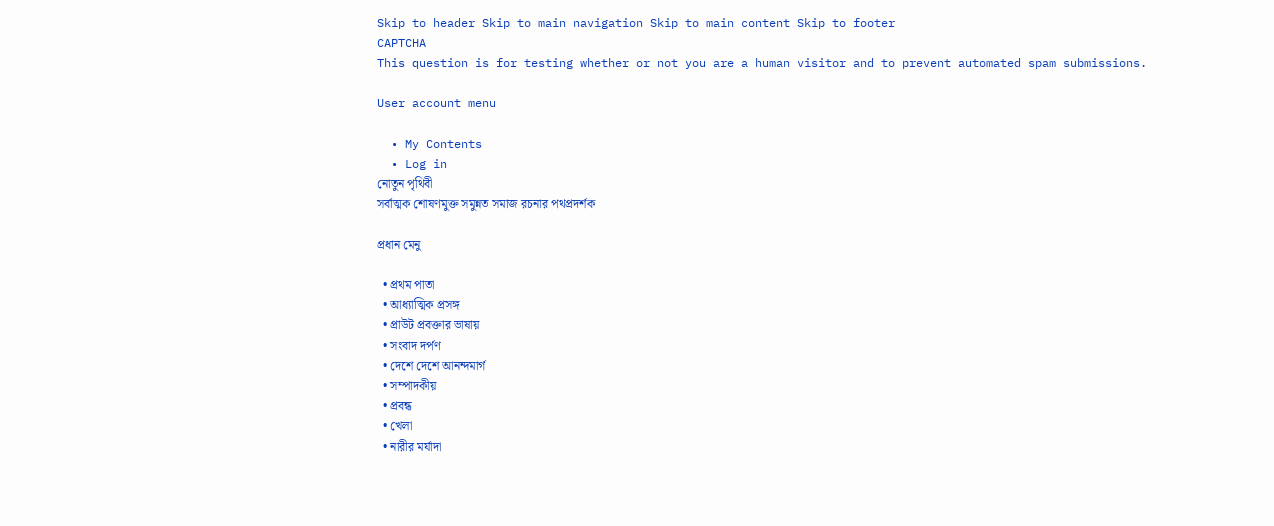Skip to header Skip to main navigation Skip to main content Skip to footer
CAPTCHA
This question is for testing whether or not you are a human visitor and to prevent automated spam submissions.

User account menu

  • My Contents
  • Log in
নোতুন পৃথিবী
সর্বাত্মক শোষণমুক্ত সমুন্নত সমাজ রচনার পথপ্রদর্শক

প্রধান মেনু

  • প্রথম পাতা
  • আধ্যাত্মিক প্রসঙ্গ
  • প্রাউট প্রবক্তার ভাষায়
  • সংবাদ দর্পণ
  • দেশে দেশে আনন্দমার্গ
  • সম্পাদকীয়
  • প্রবন্ধ
  • খেলা
  • নারীর মর্যাদা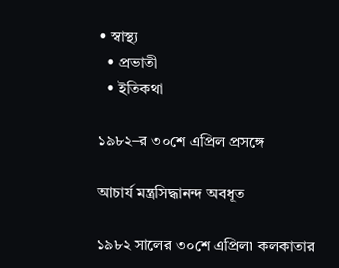• স্বাস্থ্য
  • প্রভাতী
  • ইতিকথা

১৯৮২–র ৩০শে এপ্রিল প্রসঙ্গে

আচার্য মন্ত্রসিদ্ধানন্দ অবধূত

১৯৮২ সালের ৩০শে এপ্রিল৷ কলকাতার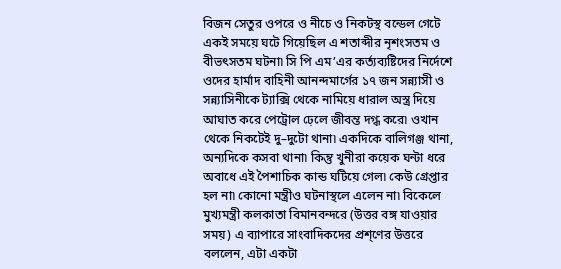বিজন সেতুর ওপরে ও নীচে ও নিকটস্থ বন্ডেল গেটে একই সময়ে ঘটে গিয়েছিল এ শতাব্দীর নৃশংসতম ও বীভৎসতম ঘটনা৷ সি পি এম’এর কর্ত্যব্যষ্টিদের নির্দেশে ওদের হার্মাদ বাহিনী আনন্দমার্গের ১৭ জন সন্ন্যাসী ও সন্ন্যাসিনীকে ট্যাক্সি থেকে নামিয়ে ধারাল অস্ত্র দিয়ে আঘাত করে পেট্রোল ঢ়েলে জীবন্ত দগ্ধ করে৷ ওখান থেকে নিকটেই দু–দুটো থানা৷ একদিকে বালিগঞ্জ থানা, অন্যদিকে কসবা থানা৷ কিন্তু খুনীরা কয়েক ঘন্টা ধরে অবাধে এই পৈশাচিক কান্ড ঘটিয়ে গেল৷ কেউ গ্রেপ্তার হল না৷ কোনো মন্ত্রীও ঘটনাস্থলে এলেন না৷ বিকেলে মুখ্যমন্ত্রী কলকাতা বিমানবন্দরে (উত্তর বঙ্গ যাওয়ার সময়) এ ব্যাপারে সাংবাদিকদের প্রশ্ণের উত্তরে বললেন, এটা একটা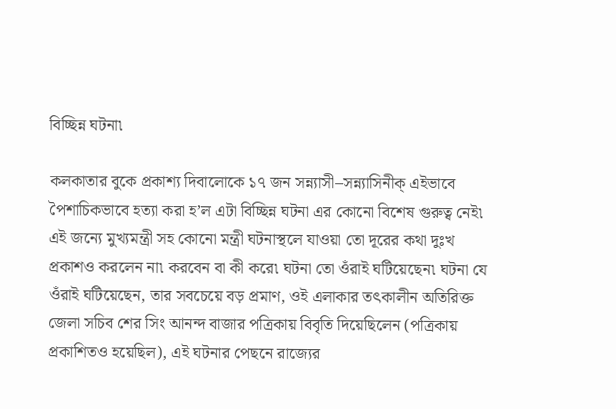বিচ্ছিন্ন ঘটনা৷

কলকাতার বুকে প্রকাশ্য দিবালোকে ১৭ জন সন্ন্যাসী–সন্ন্যাসিনীক্ এইভাবে পৈশাচিকভাবে হত্যা করা হ’ল এটা বিচ্ছিন্ন ঘটনা এর কোনো বিশেষ গুরুত্ব নেই৷ এই জন্যে মুখ্যমন্ত্রী সহ কোনো মন্ত্রী ঘটনাস্থলে যাওয়া তো দূরের কথা দুঃখ প্রকাশও করলেন না৷ করবেন বা কী করে৷ ঘটনা তো ওঁরাই ঘটিয়েছেন৷ ঘটনা যে ওঁরাই ঘটিয়েছেন, তার সবচেয়ে বড় প্রমাণ, ওই এলাকার তৎকালীন অতিরিক্ত জেলা সচিব শের সিং আনন্দ বাজার পত্রিকায় বিবৃতি দিয়েছিলেন (পত্রিকায় প্রকাশিতও হয়েছিল), এই ঘটনার পেছনে রাজ্যের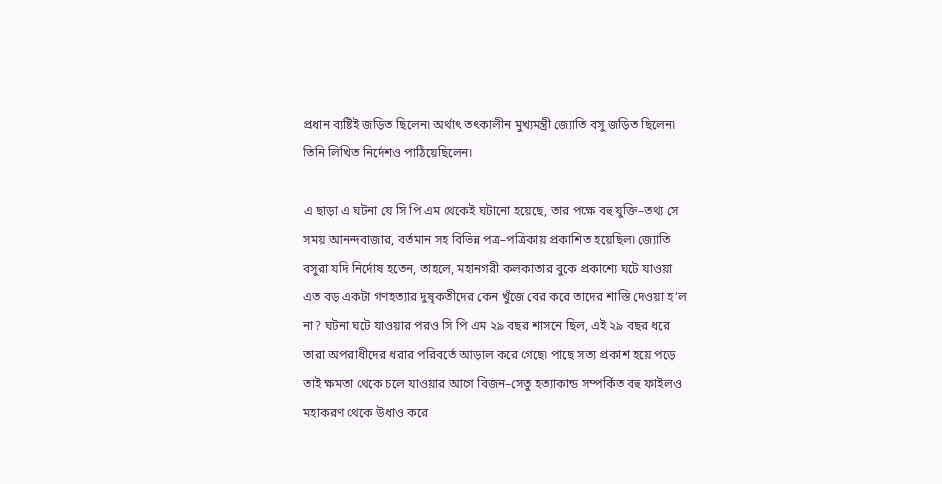প্রধান ব্যষ্টিই জড়িত ছিলেন৷ অর্থাৎ তৎকালীন মুখ্যমন্ত্রী জ্যোতি বসু জড়িত ছিলেন৷ তিনি লিখিত নির্দেশও পাঠিয়েছিলেন৷

এ ছাড়া এ ঘটনা যে সি পি এম থেকেই ঘটানো হয়েছে, তার পক্ষে বহু যুক্তি–তথ্য সে সময় আনন্দবাজার, বর্তমান সহ বিভিন্ন পত্র–পত্রিকায় প্রকাশিত হয়েছিল৷ জ্যোতি বসুরা যদি নির্দোষ হতেন, তাহলে, মহানগরী কলকাতার বুকে প্রকাশ্যে ঘটে যাওয়া এত বড় একটা গণহত্যার দুষৃকতীদের কেন খুঁজে বের করে তাদের শাস্তি দেওয়া হ’ল না? ঘটনা ঘটে যাওয়ার পরও সি পি এম ২৯ বছর শাসনে ছিল, এই ২৯ বছর ধরে তারা অপরাধীদের ধরার পরিবর্তে আড়াল করে গেছে৷ পাছে সত্য প্রকাশ হয়ে পড়ে তাই ক্ষমতা থেকে চলে যাওয়ার আগে বিজন–সেতু হত্যাকান্ড সম্পর্কিত বহু ফাইলও মহাকরণ থেকে উধাও করে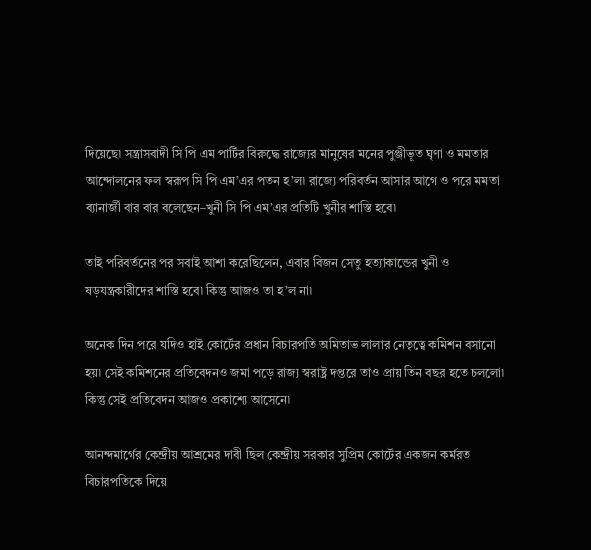দিয়েছে৷ সন্ত্রাসবাদী সি পি এম পার্টির বিরুদ্ধে রাজ্যের মানুষের মনের পুঞ্জীভূত ঘৃণা ও মমতার আন্দোলনের ফল স্বরূপ সি পি এম’এর পতন হ’ল৷ রাজ্যে পরিবর্তন আসার আগে ও পরে মমতা ব্যানার্জী বার বার বলেছেন–খুনী সি পি এম’এর প্রতিটি খুনীর শাস্তি হবে৷

তাই পরিবর্তনের পর সবাই আশা করেছিলেন, এবার বিজন সেতু হত্যাকান্ডের খুনী ও ষড়যন্ত্রকারীদের শাস্তি হবে৷ কিন্তু আজও তা হ’ল না৷

অনেক দিন পরে যদিও হাই কোর্টের প্রধান বিচারপতি অমিতাভ লালার নেতৃত্বে কমিশন বসানো হয়৷ সেই কমিশনের প্রতিবেদনও জমা পড়ে রাজ্য স্বরাষ্ট্র দপ্তরে তাও প্রায় তিন বছর হতে চললো৷ কিন্তু সেই প্রতিবেদন আজও প্রকাশ্যে আসেনে৷

আনন্দমার্গের কেন্দ্রীয় আশ্রমের দাবী ছিল কেন্দ্রীয় সরকার সুপ্রিম কোর্টের একজন কর্মরত বিচারপতিকে দিয়ে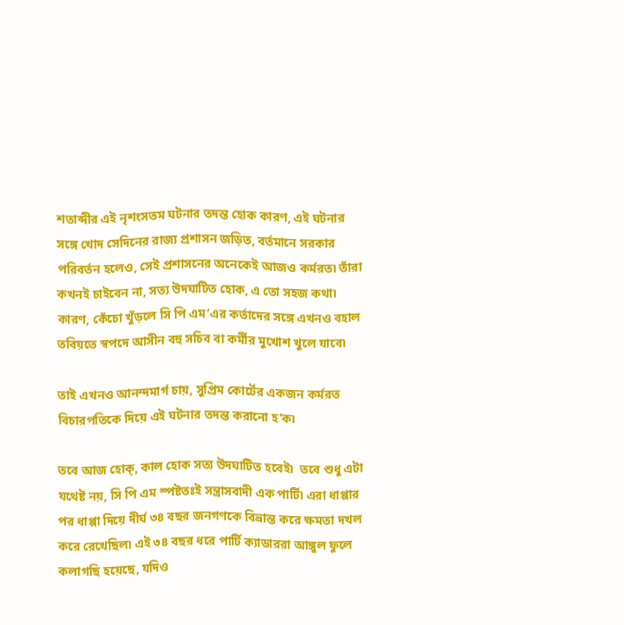শতাব্দীর এই নৃশংসতম ঘটনার তদন্ত হোক কারণ, এই ঘটনার সঙ্গে খোদ সেদিনের রাজ্য প্রশাসন জড়িত, বর্তমানে সরকার পরিবর্তন হলেও, সেই প্রশাসনের অনেকেই আজও কর্মরত৷ তাঁরা কখনই চাইবেন না, সত্য উদঘাটিত হোক, এ তো সহজ কথা৷ কারণ, কেঁচো খুঁড়লে সি পি এম’এর কর্তাদের সঙ্গে এখনও বহাল তবিয়তে স্বপদে আসীন বহু সচিব বা কর্মীর মুখোশ খুলে যাবে৷

তাই এখনও আনন্দমার্গ চায়, সুপ্রিম কোর্টের একজন কর্মরত বিচারপতিকে দিয়ে এই ঘটনার তদন্ত করানো হ’ক৷

তবে আজ হোক্, কাল হোক সত্য উদঘাটিত হবেই৷  তবে শুধু এটা যথেষ্ট নয়, সি পি এম স্পষ্টতঃই সন্ত্রাসবাদী এক পার্টি৷ এরা ধাপ্পার পর ধাপ্পা দিয়ে দীর্ঘ ৩৪ বছর জনগণকে বিভ্রান্ত করে ক্ষমতা দখল করে রেখেছিল৷ এই ৩৪ বছর ধরে পার্টি ক্যাডাররা আঙ্গুল ফুলে কলাগছি হয়েছে, যদিও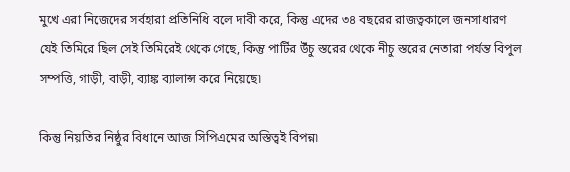মুখে এরা নিজেদের সর্বহারা প্রতিনিধি বলে দাবী করে, কিন্তু এদের ৩৪ বছরের রাজত্বকালে জনসাধারণ যেই তিমিরে ছিল সেই তিমিরেই থেকে গেছে, কিন্তু পার্টির উঁচু স্তরের থেকে নীচু স্তরের নেতারা পর্যন্ত বিপুল সম্পত্তি, গাড়ী, বাড়ী, ব্যাঙ্ক ব্যালান্স করে নিয়েছে৷

কিন্তু নিয়তির নিষ্ঠুর বিধানে আজ সিপিএমের অস্তিত্বই বিপন্ন৷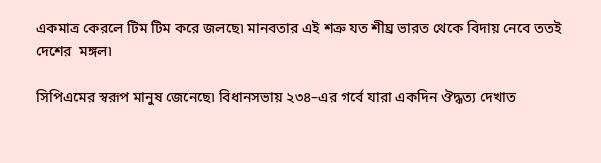একমাত্র কেরলে টিম টিম করে জলছে৷ মানবতার এই শত্রু যত শীঘ্র ভারত থেকে বিদায় নেবে ততই দেশের  মঙ্গল৷

সিপিএমের স্বরূপ মানুষ জেনেছে৷ বিধানসভায় ২৩৪–এর গর্বে যারা একদিন ঔদ্ধত্য দেখাত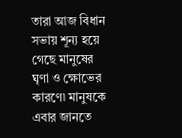তারা আজ বিধান সভায় শূন্য হয়ে গেছে মানুষের ঘৃণা ও ক্ষোভের কারণে৷ মানুষকে এবার জানতে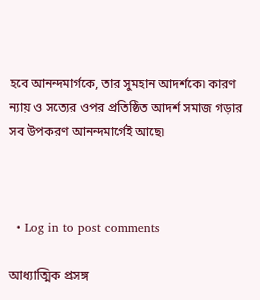হবে আনন্দমার্গকে, তার সুমহান আদর্শকে৷ কারণ ন্যায় ও সত্যের ওপর প্রতিষ্ঠিত আদর্শ সমাজ গড়ার সব উপকরণ আনন্দমার্গেই আছে৷



  • Log in to post comments

আধ্যাত্মিক প্রসঙ্গ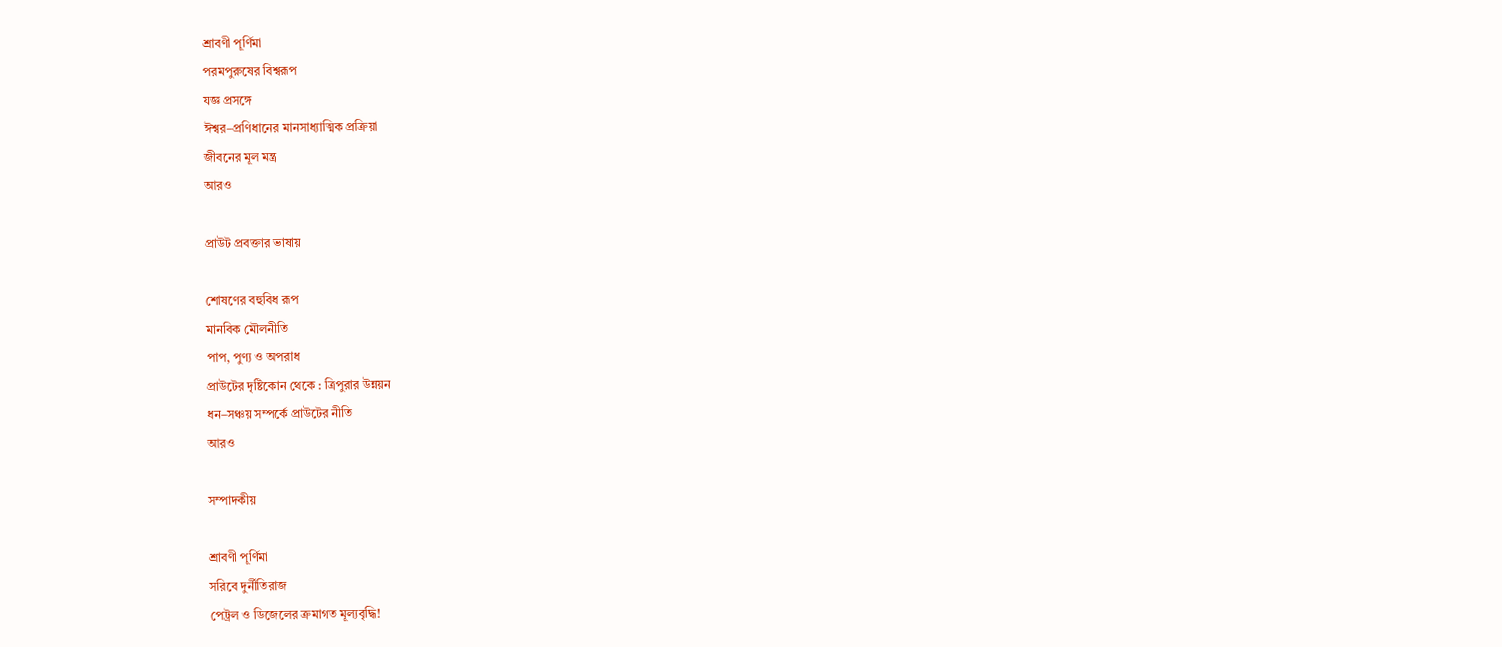শ্রাবণী পূর্ণিমা
পরমপুরুষের বিশ্বরূপ
যজ্ঞ প্রসঙ্গে
ঈশ্বর–প্রণিধানের মানসাধ্যাত্মিক প্রক্রিয়া
জীবনের মূল মন্ত্র
আরও

প্রাউট প্রবক্তার ভাষায়

শোষণের বহুবিধ রূপ
মানবিক মৌলনীতি
পাপ, পুণ্য ও অপরাধ
প্রাউটের দৃষ্টিকোন থেকে : ত্রিপুরার উন্নয়ন
ধন–সঞ্চয় সম্পর্কে প্রাউটের নীতি
আরও

সম্পাদকীয়

শ্রাবণী পূর্ণিমা
সরিবে দুর্নীতিরাজ
পেট্রল ও ডিজেলের ক্রমাগত মূল্যবৃদ্ধি!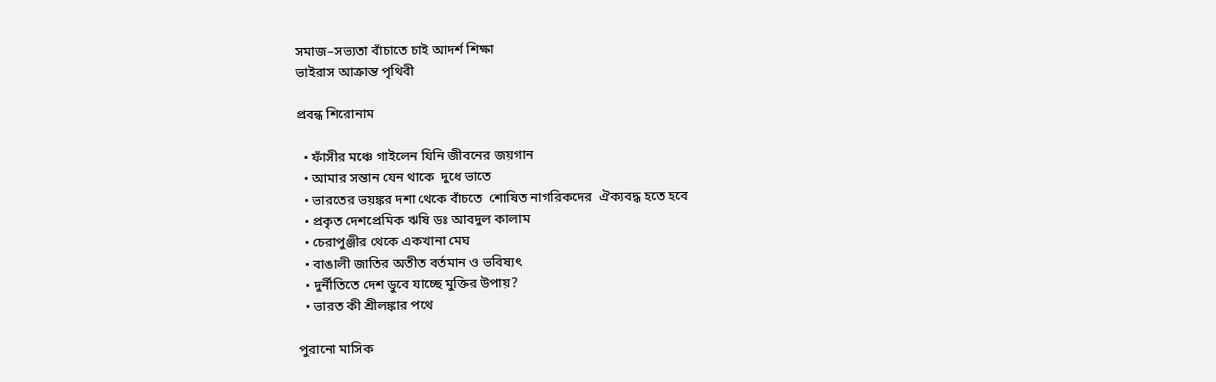সমাজ–সভ্যতা বাঁচাতে চাই আদর্শ শিক্ষা
ভাইরাস আক্রান্ত পৃথিবী

প্রবন্ধ শিরোনাম

  • ফাঁসীর মঞ্চে গাইলেন যিনি জীবনের জয়গান
  • আমার সন্তান যেন থাকে  দুধে ভাতে
  • ভারতের ভয়ঙ্কর দশা থেকে বাঁচতে  শোষিত নাগরিকদের  ঐক্যবদ্ধ হতে হবে
  • প্রকৃত দেশপ্রেমিক ঋষি ডঃ আবদুল কালাম
  • চেরাপুঞ্জীর থেকে একখানা মেঘ
  • বাঙালী জাতির অতীত বর্তমান ও ভবিষ্যৎ
  • দুর্নীতিতে দেশ ডুবে যাচ্ছে মুক্তির উপায়?
  • ভারত কী শ্রীলঙ্কার পথে

পুরানো মাসিক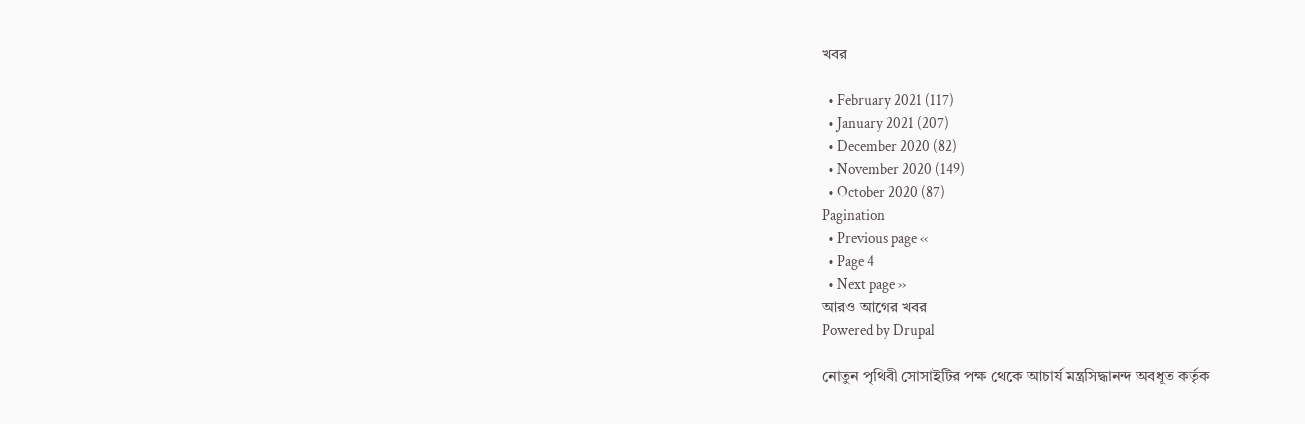খবর

  • February 2021 (117)
  • January 2021 (207)
  • December 2020 (82)
  • November 2020 (149)
  • October 2020 (87)
Pagination
  • Previous page ‹‹
  • Page 4
  • Next page ››
আরও আগের খবর
Powered by Drupal

নোতুন পৃথিবী সোসাইটির পক্ষ থেকে আচার্য মন্ত্রসিদ্ধানন্দ অবধূত কর্তৃক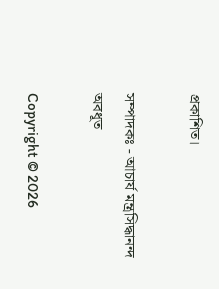প্রকাশিত।

সম্পাদকঃ - আচার্য মন্ত্রসিদ্ধানন্দ অবধূত

Copyright © 2026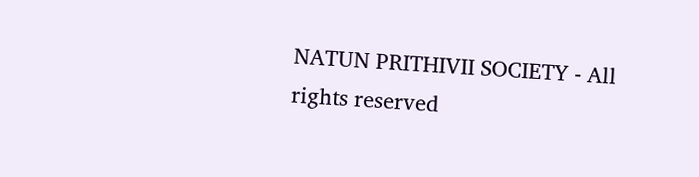NATUN PRITHIVII SOCIETY - All rights reserved